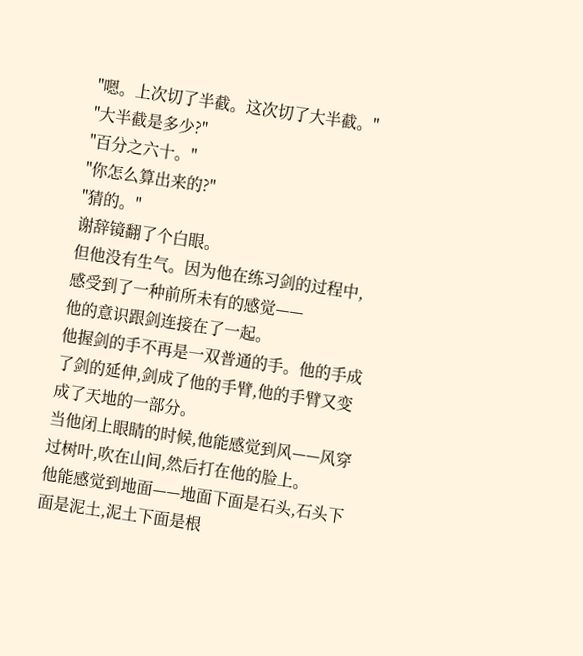"嗯。上次切了半截。这次切了大半截。"
"大半截是多少?"
"百分之六十。"
"你怎么算出来的?"
"猜的。"
谢辞镜翻了个白眼。
但他没有生气。因为他在练习剑的过程中,感受到了一种前所未有的感觉——
他的意识跟剑连接在了一起。
他握剑的手不再是一双普通的手。他的手成了剑的延伸,剑成了他的手臂,他的手臂又变成了天地的一部分。
当他闭上眼睛的时候,他能感觉到风——风穿过树叶,吹在山间,然后打在他的脸上。
他能感觉到地面——地面下面是石头,石头下面是泥土,泥土下面是根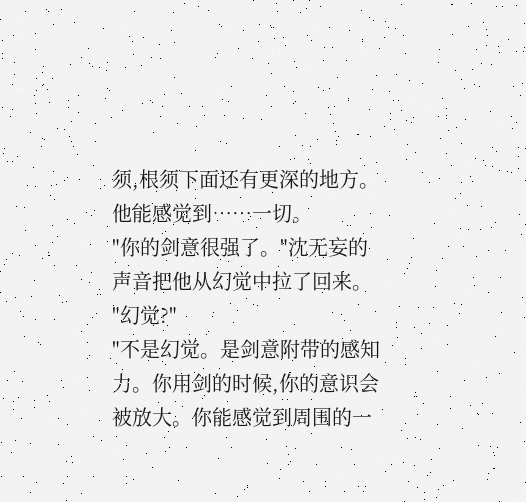须,根须下面还有更深的地方。
他能感觉到……一切。
"你的剑意很强了。"沈无妄的声音把他从幻觉中拉了回来。
"幻觉?"
"不是幻觉。是剑意附带的感知力。你用剑的时候,你的意识会被放大。你能感觉到周围的一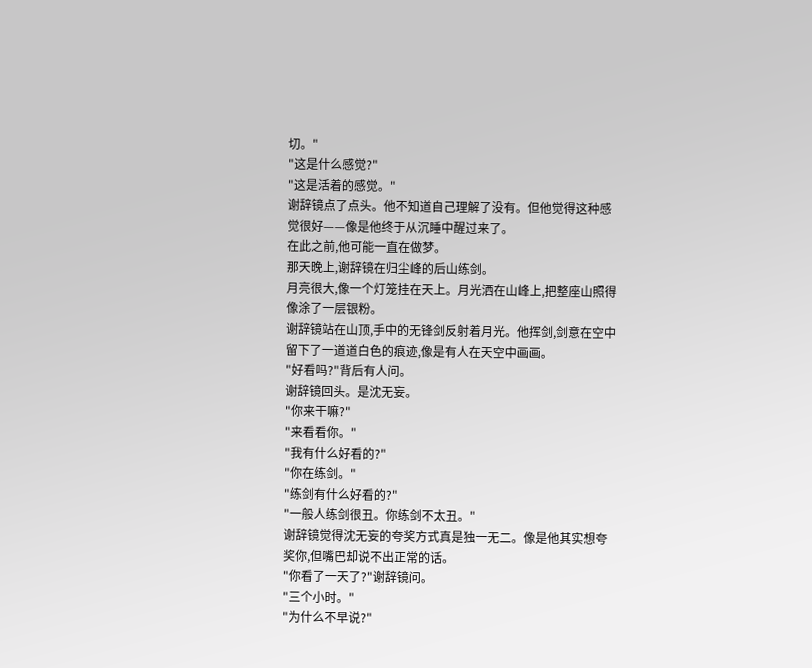切。"
"这是什么感觉?"
"这是活着的感觉。"
谢辞镜点了点头。他不知道自己理解了没有。但他觉得这种感觉很好——像是他终于从沉睡中醒过来了。
在此之前,他可能一直在做梦。
那天晚上,谢辞镜在归尘峰的后山练剑。
月亮很大,像一个灯笼挂在天上。月光洒在山峰上,把整座山照得像涂了一层银粉。
谢辞镜站在山顶,手中的无锋剑反射着月光。他挥剑,剑意在空中留下了一道道白色的痕迹,像是有人在天空中画画。
"好看吗?"背后有人问。
谢辞镜回头。是沈无妄。
"你来干嘛?"
"来看看你。"
"我有什么好看的?"
"你在练剑。"
"练剑有什么好看的?"
"一般人练剑很丑。你练剑不太丑。"
谢辞镜觉得沈无妄的夸奖方式真是独一无二。像是他其实想夸奖你,但嘴巴却说不出正常的话。
"你看了一天了?"谢辞镜问。
"三个小时。"
"为什么不早说?"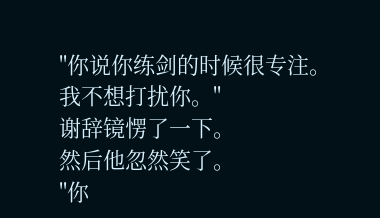"你说你练剑的时候很专注。我不想打扰你。"
谢辞镜愣了一下。
然后他忽然笑了。
"你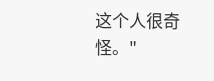这个人很奇怪。"